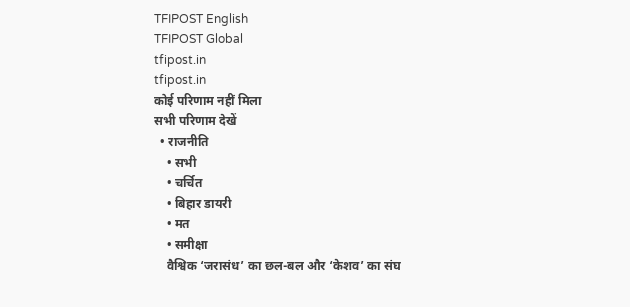TFIPOST English
TFIPOST Global
tfipost.in
tfipost.in
कोई परिणाम नहीं मिला
सभी परिणाम देखें
  • राजनीति
    • सभी
    • चर्चित
    • बिहार डायरी
    • मत
    • समीक्षा
    वैश्विक ‘जरासंध’ का छल-बल और ‘केशव’ का संघ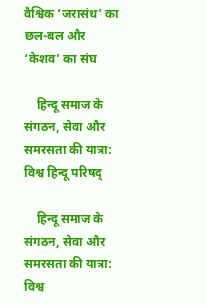वैश्विक ‘जरासंध’ का छल-बल और ‘केशव’ का संघ

    हिन्दू समाज के संगठन, सेवा और समरसता की यात्रा: विश्व हिन्दू परिषद्

    हिन्दू समाज के संगठन, सेवा और समरसता की यात्रा: विश्व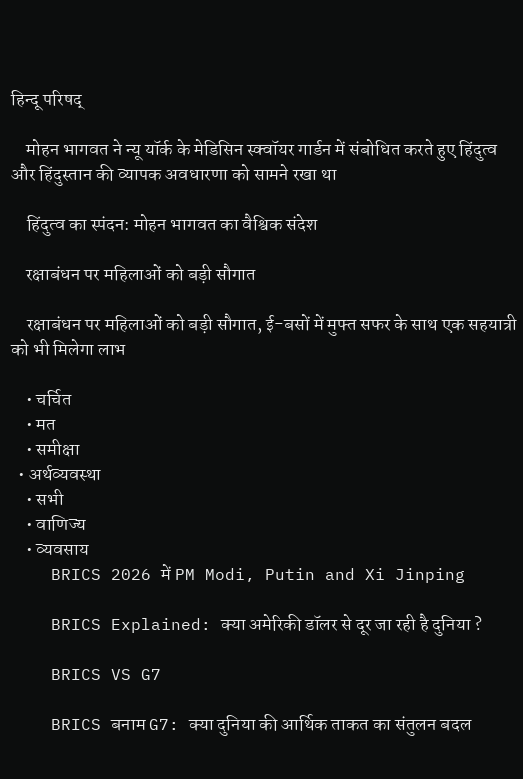हिन्दू परिषद्

    मोहन भागवत ने न्यू यॉर्क के मेडिसिन स्क्वॉयर गार्डन में संबोधित करते हुए हिंदुत्व और हिंदुस्तान की व्यापक अवधारणा को सामने रखा था

    हिंदुत्व का स्पंदन: मोहन भागवत का वैश्विक संदेश

    रक्षाबंधन पर महिलाओं को बड़ी सौगात

    रक्षाबंधन पर महिलाओं को बड़ी सौगात, ई-बसों में मुफ्त सफर के साथ एक सहयात्री को भी मिलेगा लाभ

    • चर्चित
    • मत
    • समीक्षा
  • अर्थव्यवस्था
    • सभी
    • वाणिज्य
    • व्यवसाय
    BRICS 2026 में PM Modi, Putin and Xi Jinping

    BRICS Explained: क्या अमेरिकी डॉलर से दूर जा रही है दुनिया ?

    BRICS VS G7

    BRICS बनाम G7: क्या दुनिया की आर्थिक ताकत का संतुलन बदल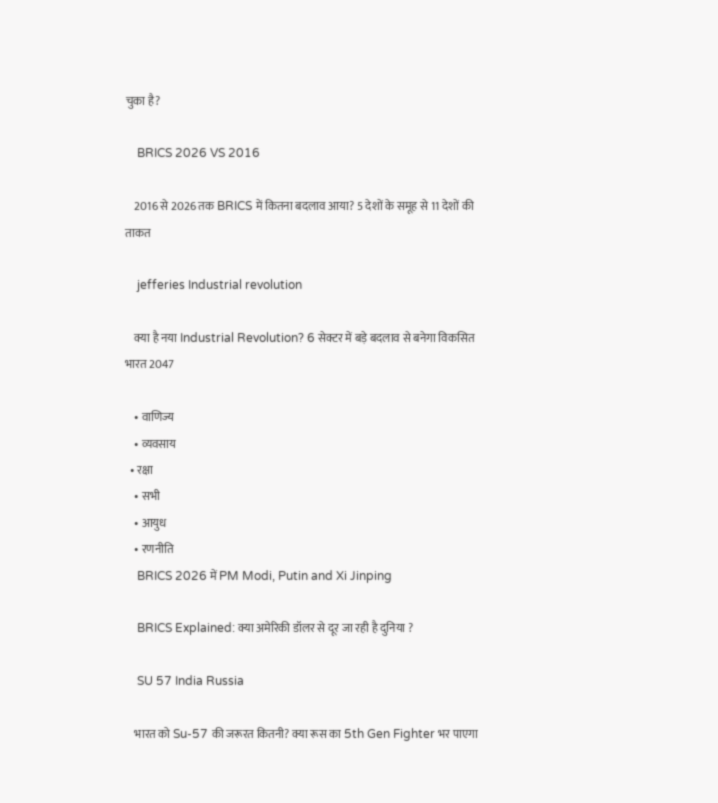चुका है?

    BRICS 2026 VS 2016

    2016 से 2026 तक BRICS में कितना बदलाव आया? 5 देशों के समूह से 11 देशों की ताकत

    jefferies Industrial revolution

    क्या है नया Industrial Revolution? 6 सेक्टर में बड़े बदलाव से बनेगा विकसित भारत 2047

    • वाणिज्य
    • व्यवसाय
  • रक्षा
    • सभी
    • आयुध
    • रणनीति
    BRICS 2026 में PM Modi, Putin and Xi Jinping

    BRICS Explained: क्या अमेरिकी डॉलर से दूर जा रही है दुनिया ?

    SU 57 India Russia

    भारत को Su-57 की जरूरत कितनी? क्या रूस का 5th Gen Fighter भर पाएगा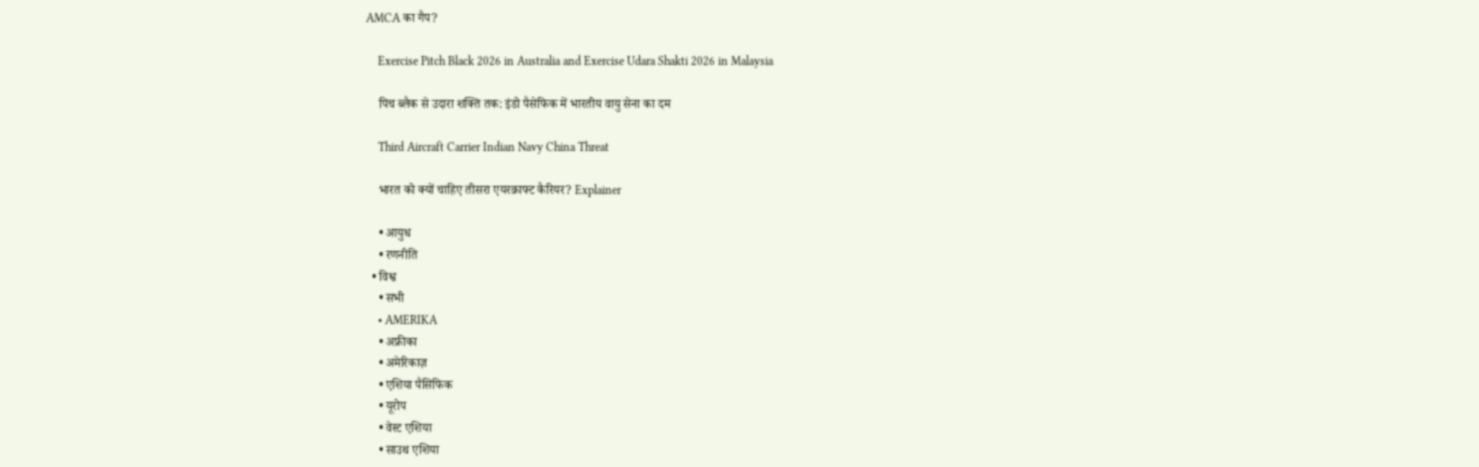AMCA का गैप?

    Exercise Pitch Black 2026 in Australia and Exercise Udara Shakti 2026 in Malaysia

    पिच ब्लैक से उदारा शक्ति तक: इंडो पैसेफिक में भारतीय वायु सेना का दम

    Third Aircraft Carrier Indian Navy China Threat

    भारत को क्यों चाहिए तीसरा एयरक्राफ्ट कैरियर? Explainer

    • आयुध
    • रणनीति
  • विश्व
    • सभी
    • AMERIKA
    • अफ्रीका
    • अमेरिकाज़
    • एशिया पैसिफिक
    • यूरोप
    • वेस्ट एशिया
    • साउथ एशिया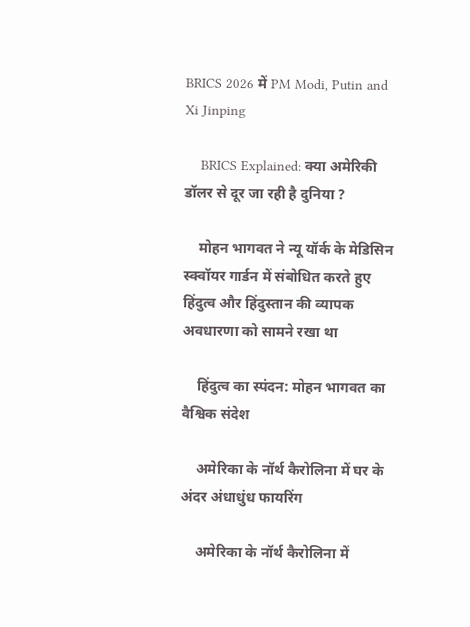BRICS 2026 में PM Modi, Putin and Xi Jinping

    BRICS Explained: क्या अमेरिकी डॉलर से दूर जा रही है दुनिया ?

    मोहन भागवत ने न्यू यॉर्क के मेडिसिन स्क्वॉयर गार्डन में संबोधित करते हुए हिंदुत्व और हिंदुस्तान की व्यापक अवधारणा को सामने रखा था

    हिंदुत्व का स्पंदन: मोहन भागवत का वैश्विक संदेश

    अमेरिका के नॉर्थ कैरोलिना में घर के अंदर अंधाधुंध फायरिंग

    अमेरिका के नॉर्थ कैरोलिना में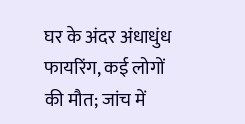घर के अंदर अंधाधुंध फायरिंग, कई लोगों की मौत; जांच में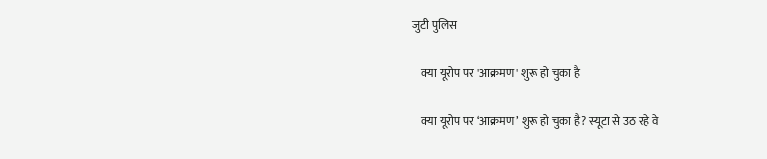जुटी पुलिस

    क्या यूरोप पर 'आक्रमण' शुरू हो चुका है

    क्या यूरोप पर ‘आक्रमण’ शुरू हो चुका है? स्यूटा से उठ रहे वे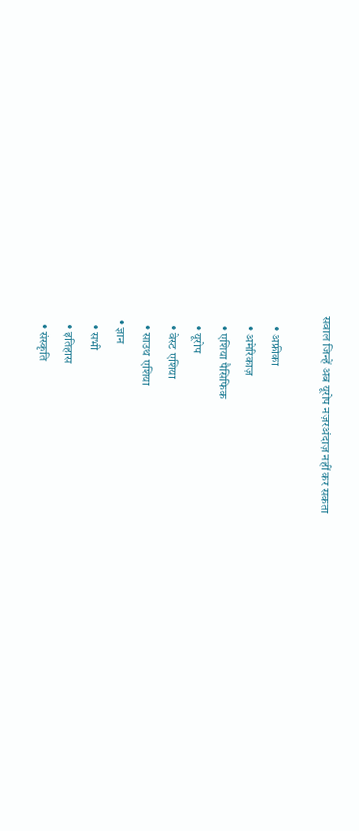सवाल जिन्हें अब यूरोप नज़रअंदाज़ नहीं कर सकता

    • अफ्रीका
    • अमेरिकाज़
    • एशिया पैसिफिक
    • यूरोप
    • वेस्ट एशिया
    • साउथ एशिया
  • ज्ञान
    • सभी
    • इतिहास
    • संस्कृति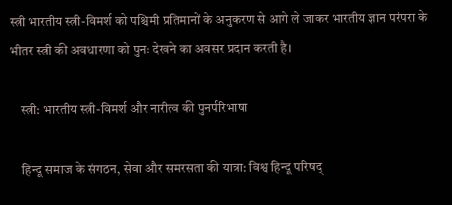स्त्री भारतीय स्त्री-विमर्श को पश्चिमी प्रतिमानों के अनुकरण से आगे ले जाकर भारतीय ज्ञान परंपरा के भीतर स्त्री की अवधारणा को पुनः देखने का अवसर प्रदान करती है।

    स्त्री: भारतीय स्त्री-विमर्श और नारीत्व की पुनर्परिभाषा

    हिन्दू समाज के संगठन, सेवा और समरसता की यात्रा: विश्व हिन्दू परिषद्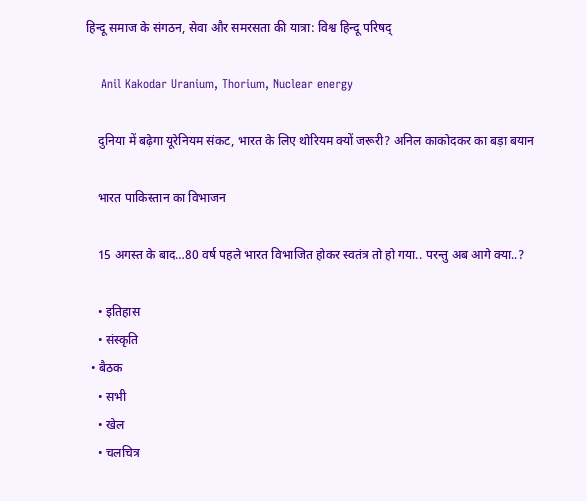हिन्दू समाज के संगठन, सेवा और समरसता की यात्रा: विश्व हिन्दू परिषद्

    Anil Kakodar Uranium, Thorium, Nuclear energy

    दुनिया में बढ़ेगा यूरेनियम संकट, भारत के लिए थोरियम क्यों जरूरी? अनिल काकोदकर का बड़ा बयान

    भारत पाकिस्तान का विभाजन

    15 अगस्त के बाद…80 वर्ष पहले भारत विभाजित होकर स्वतंत्र तो हो गया.. परन्तु अब आगे क्या..?

    • इतिहास
    • संस्कृति
  • बैठक
    • सभी
    • खेल
    • चलचित्र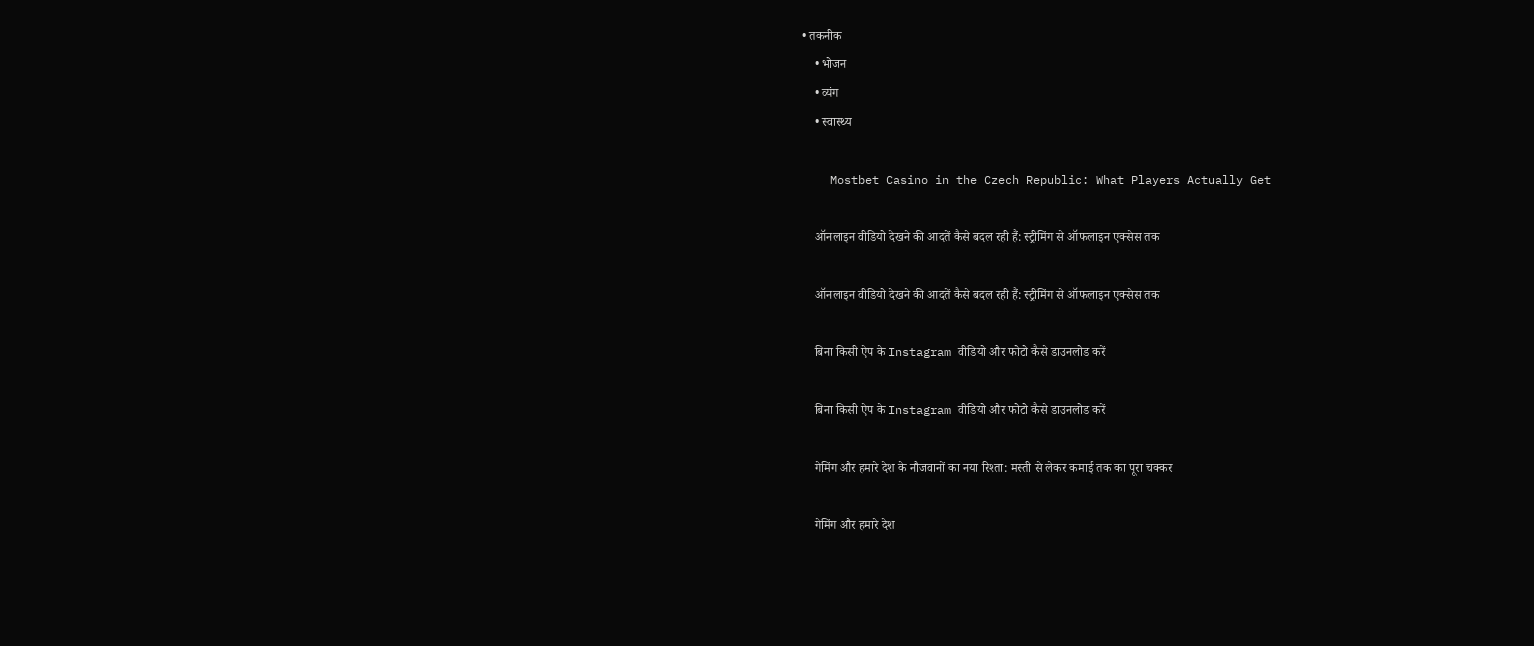• तकनीक
    • भोजन
    • व्यंग
    • स्वास्थ्य

    Mostbet Casino in the Czech Republic: What Players Actually Get

    ऑनलाइन वीडियो देखने की आदतें कैसे बदल रही हैं: स्ट्रीमिंग से ऑफलाइन एक्सेस तक

    ऑनलाइन वीडियो देखने की आदतें कैसे बदल रही हैं: स्ट्रीमिंग से ऑफलाइन एक्सेस तक

    बिना किसी ऐप के Instagram वीडियो और फोटो कैसे डाउनलोड करें

    बिना किसी ऐप के Instagram वीडियो और फोटो कैसे डाउनलोड करें

    गेमिंग और हमारे देश के नौजवानों का नया रिश्ता: मस्ती से लेकर कमाई तक का पूरा चक्कर

    गेमिंग और हमारे देश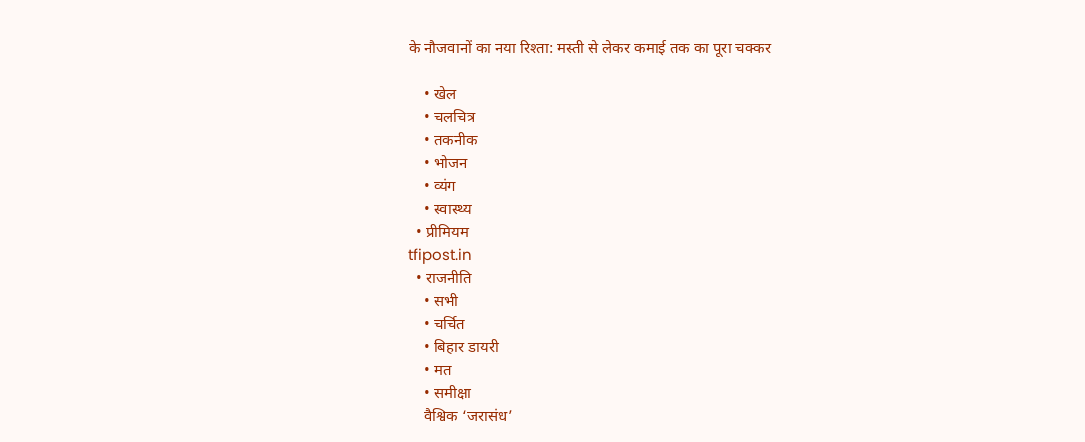के नौजवानों का नया रिश्ता: मस्ती से लेकर कमाई तक का पूरा चक्कर

    • खेल
    • चलचित्र
    • तकनीक
    • भोजन
    • व्यंग
    • स्वास्थ्य
  • प्रीमियम
tfipost.in
  • राजनीति
    • सभी
    • चर्चित
    • बिहार डायरी
    • मत
    • समीक्षा
    वैश्विक ‘जरासंध’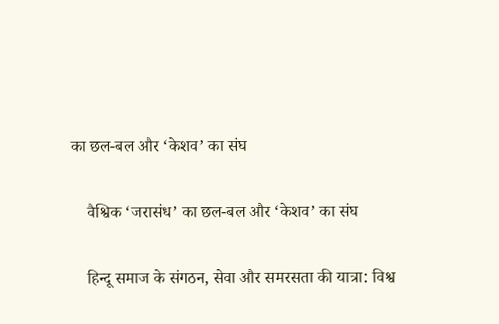का छल-बल और ‘केशव’ का संघ

    वैश्विक ‘जरासंध’ का छल-बल और ‘केशव’ का संघ

    हिन्दू समाज के संगठन, सेवा और समरसता की यात्रा: विश्व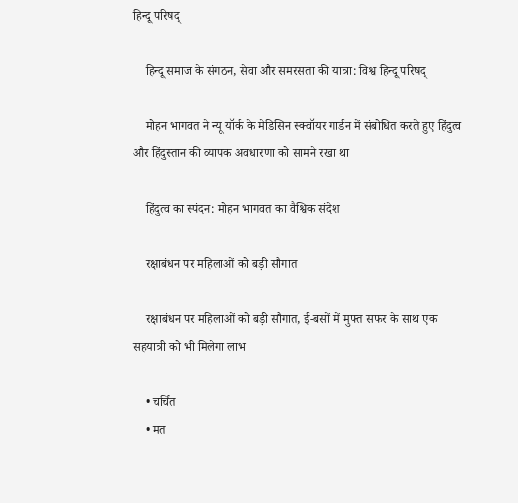हिन्दू परिषद्

    हिन्दू समाज के संगठन, सेवा और समरसता की यात्रा: विश्व हिन्दू परिषद्

    मोहन भागवत ने न्यू यॉर्क के मेडिसिन स्क्वॉयर गार्डन में संबोधित करते हुए हिंदुत्व और हिंदुस्तान की व्यापक अवधारणा को सामने रखा था

    हिंदुत्व का स्पंदन: मोहन भागवत का वैश्विक संदेश

    रक्षाबंधन पर महिलाओं को बड़ी सौगात

    रक्षाबंधन पर महिलाओं को बड़ी सौगात, ई-बसों में मुफ्त सफर के साथ एक सहयात्री को भी मिलेगा लाभ

    • चर्चित
    • मत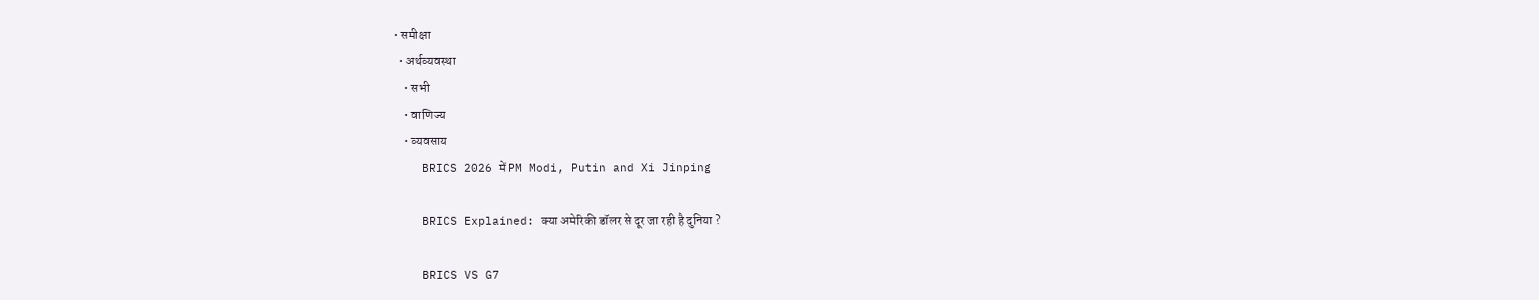• समीक्षा
  • अर्थव्यवस्था
    • सभी
    • वाणिज्य
    • व्यवसाय
    BRICS 2026 में PM Modi, Putin and Xi Jinping

    BRICS Explained: क्या अमेरिकी डॉलर से दूर जा रही है दुनिया ?

    BRICS VS G7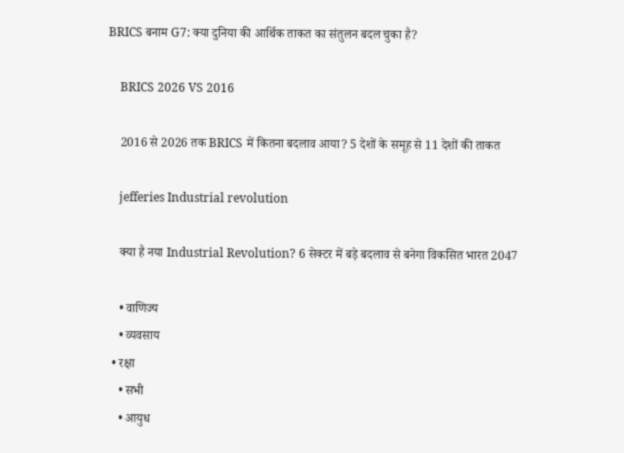BRICS बनाम G7: क्या दुनिया की आर्थिक ताकत का संतुलन बदल चुका है?

    BRICS 2026 VS 2016

    2016 से 2026 तक BRICS में कितना बदलाव आया? 5 देशों के समूह से 11 देशों की ताकत

    jefferies Industrial revolution

    क्या है नया Industrial Revolution? 6 सेक्टर में बड़े बदलाव से बनेगा विकसित भारत 2047

    • वाणिज्य
    • व्यवसाय
  • रक्षा
    • सभी
    • आयुध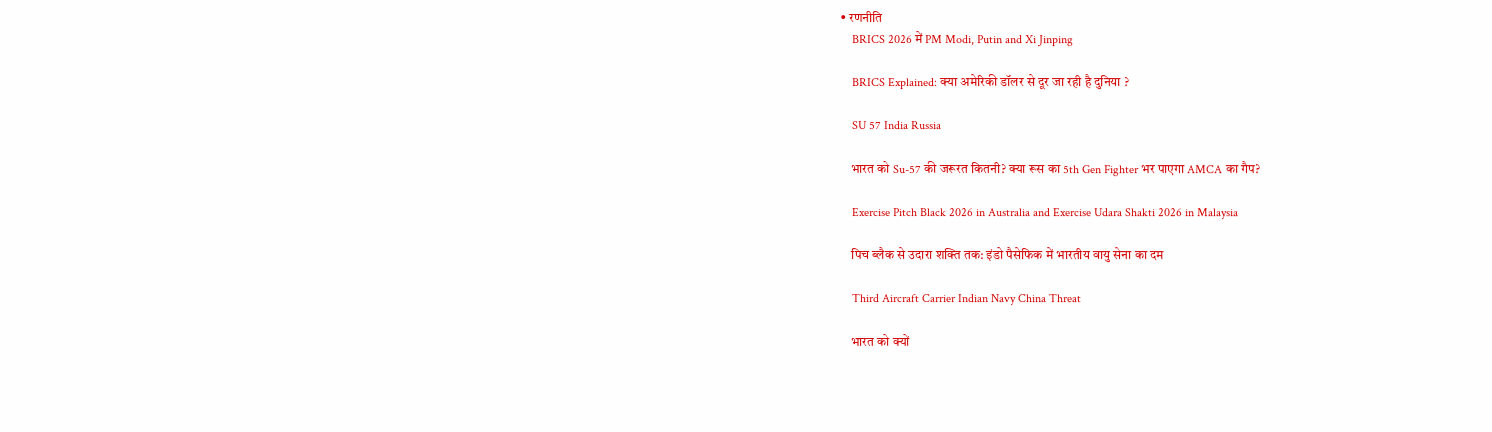• रणनीति
    BRICS 2026 में PM Modi, Putin and Xi Jinping

    BRICS Explained: क्या अमेरिकी डॉलर से दूर जा रही है दुनिया ?

    SU 57 India Russia

    भारत को Su-57 की जरूरत कितनी? क्या रूस का 5th Gen Fighter भर पाएगा AMCA का गैप?

    Exercise Pitch Black 2026 in Australia and Exercise Udara Shakti 2026 in Malaysia

    पिच ब्लैक से उदारा शक्ति तक: इंडो पैसेफिक में भारतीय वायु सेना का दम

    Third Aircraft Carrier Indian Navy China Threat

    भारत को क्यों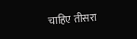चाहिए तीसरा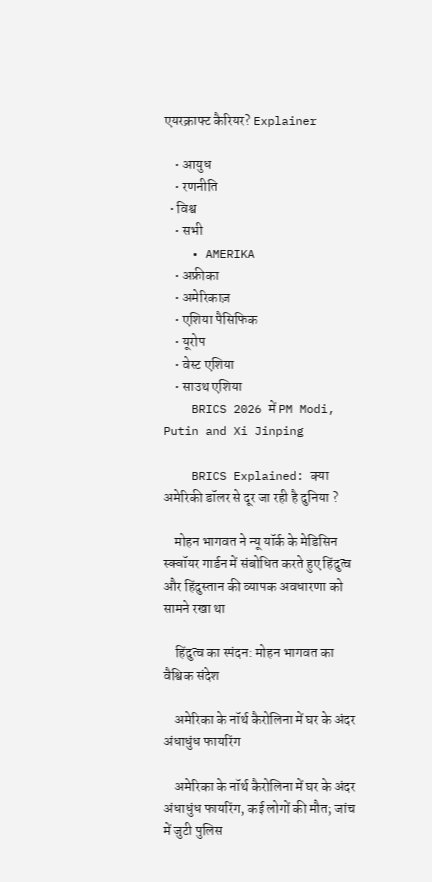एयरक्राफ्ट कैरियर? Explainer

    • आयुध
    • रणनीति
  • विश्व
    • सभी
    • AMERIKA
    • अफ्रीका
    • अमेरिकाज़
    • एशिया पैसिफिक
    • यूरोप
    • वेस्ट एशिया
    • साउथ एशिया
    BRICS 2026 में PM Modi, Putin and Xi Jinping

    BRICS Explained: क्या अमेरिकी डॉलर से दूर जा रही है दुनिया ?

    मोहन भागवत ने न्यू यॉर्क के मेडिसिन स्क्वॉयर गार्डन में संबोधित करते हुए हिंदुत्व और हिंदुस्तान की व्यापक अवधारणा को सामने रखा था

    हिंदुत्व का स्पंदन: मोहन भागवत का वैश्विक संदेश

    अमेरिका के नॉर्थ कैरोलिना में घर के अंदर अंधाधुंध फायरिंग

    अमेरिका के नॉर्थ कैरोलिना में घर के अंदर अंधाधुंध फायरिंग, कई लोगों की मौत; जांच में जुटी पुलिस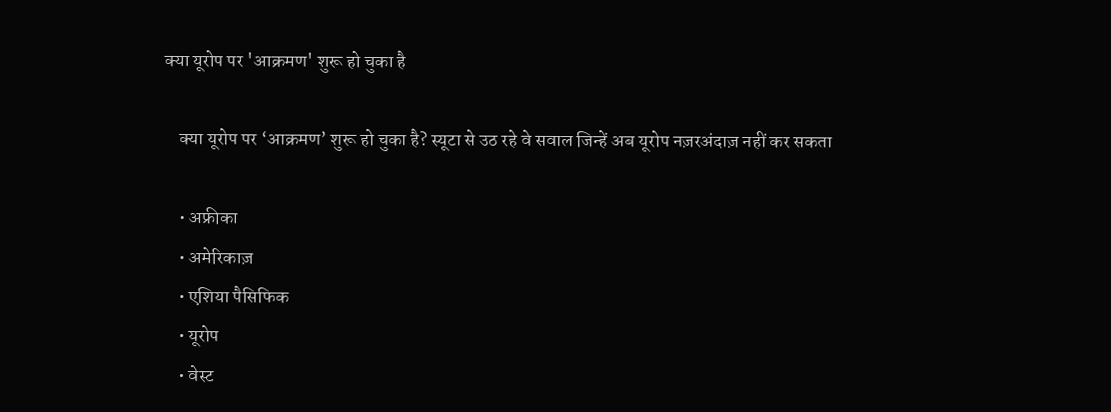क्या यूरोप पर 'आक्रमण' शुरू हो चुका है

    क्या यूरोप पर ‘आक्रमण’ शुरू हो चुका है? स्यूटा से उठ रहे वे सवाल जिन्हें अब यूरोप नज़रअंदाज़ नहीं कर सकता

    • अफ्रीका
    • अमेरिकाज़
    • एशिया पैसिफिक
    • यूरोप
    • वेस्ट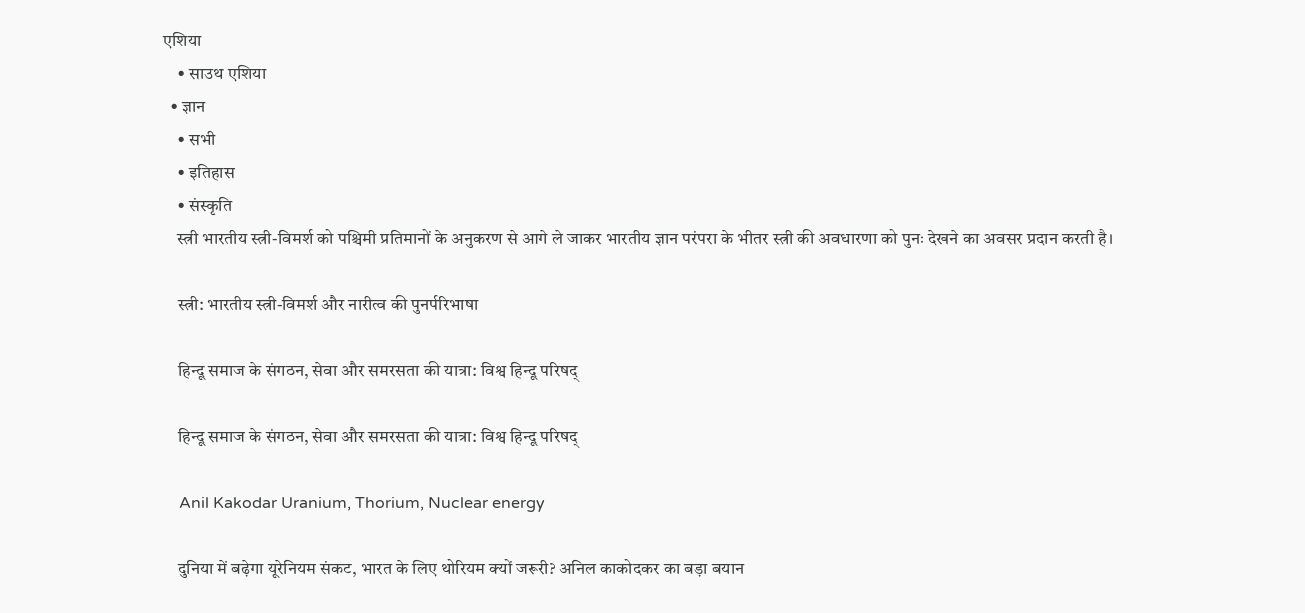एशिया
    • साउथ एशिया
  • ज्ञान
    • सभी
    • इतिहास
    • संस्कृति
    स्त्री भारतीय स्त्री-विमर्श को पश्चिमी प्रतिमानों के अनुकरण से आगे ले जाकर भारतीय ज्ञान परंपरा के भीतर स्त्री की अवधारणा को पुनः देखने का अवसर प्रदान करती है।

    स्त्री: भारतीय स्त्री-विमर्श और नारीत्व की पुनर्परिभाषा

    हिन्दू समाज के संगठन, सेवा और समरसता की यात्रा: विश्व हिन्दू परिषद्

    हिन्दू समाज के संगठन, सेवा और समरसता की यात्रा: विश्व हिन्दू परिषद्

    Anil Kakodar Uranium, Thorium, Nuclear energy

    दुनिया में बढ़ेगा यूरेनियम संकट, भारत के लिए थोरियम क्यों जरूरी? अनिल काकोदकर का बड़ा बयान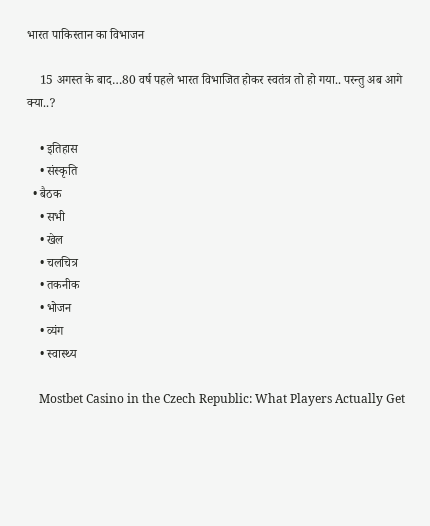भारत पाकिस्तान का विभाजन

    15 अगस्त के बाद…80 वर्ष पहले भारत विभाजित होकर स्वतंत्र तो हो गया.. परन्तु अब आगे क्या..?

    • इतिहास
    • संस्कृति
  • बैठक
    • सभी
    • खेल
    • चलचित्र
    • तकनीक
    • भोजन
    • व्यंग
    • स्वास्थ्य

    Mostbet Casino in the Czech Republic: What Players Actually Get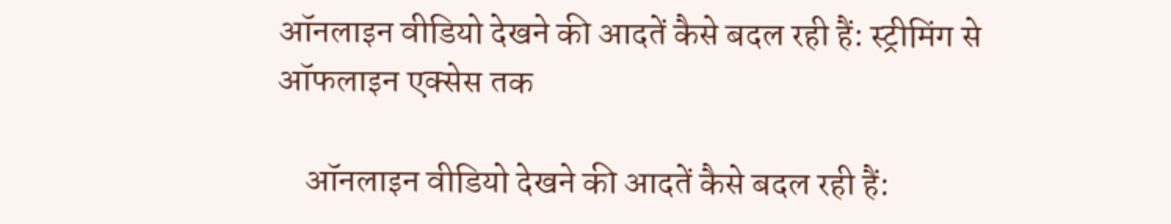ऑनलाइन वीडियो देखने की आदतें कैसे बदल रही हैं: स्ट्रीमिंग से ऑफलाइन एक्सेस तक

    ऑनलाइन वीडियो देखने की आदतें कैसे बदल रही हैं: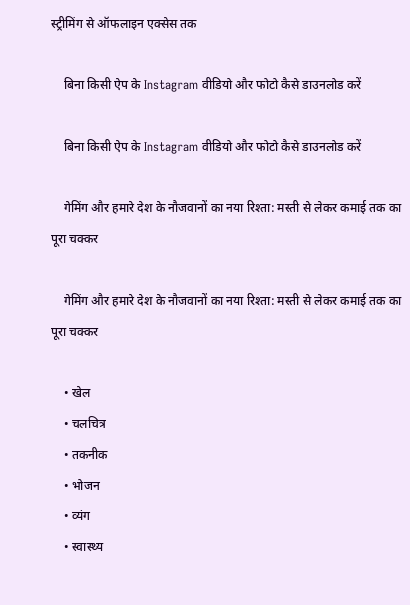स्ट्रीमिंग से ऑफलाइन एक्सेस तक

    बिना किसी ऐप के Instagram वीडियो और फोटो कैसे डाउनलोड करें

    बिना किसी ऐप के Instagram वीडियो और फोटो कैसे डाउनलोड करें

    गेमिंग और हमारे देश के नौजवानों का नया रिश्ता: मस्ती से लेकर कमाई तक का पूरा चक्कर

    गेमिंग और हमारे देश के नौजवानों का नया रिश्ता: मस्ती से लेकर कमाई तक का पूरा चक्कर

    • खेल
    • चलचित्र
    • तकनीक
    • भोजन
    • व्यंग
    • स्वास्थ्य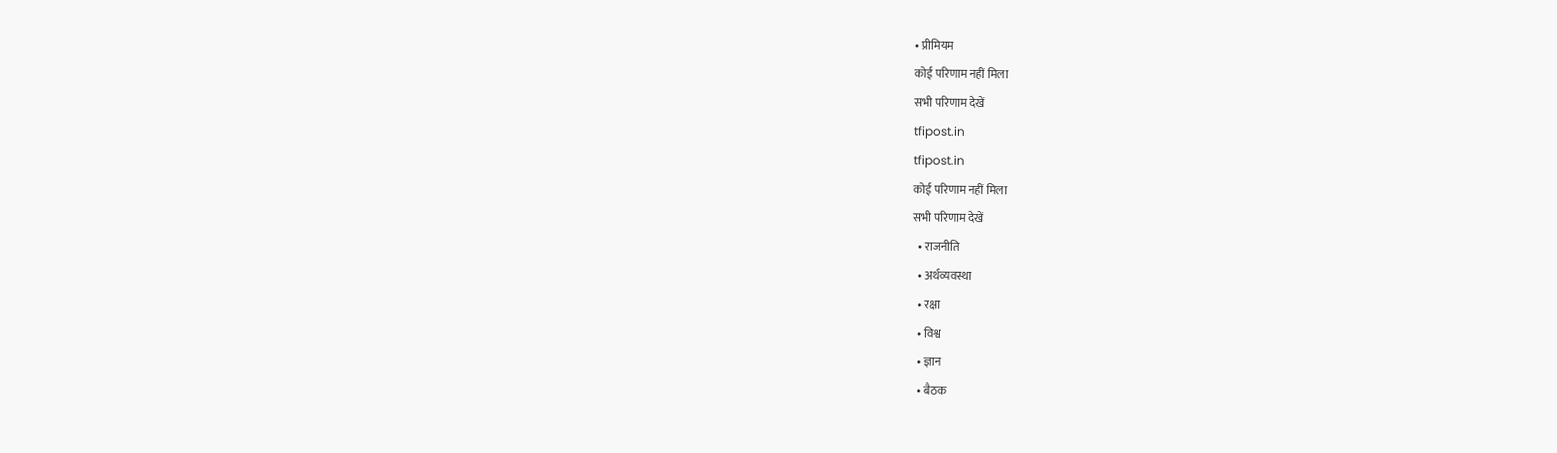• प्रीमियम
कोई परिणाम नहीं मिला
सभी परिणाम देखें
tfipost.in
tfipost.in
कोई परिणाम नहीं मिला
सभी परिणाम देखें
  • राजनीति
  • अर्थव्यवस्था
  • रक्षा
  • विश्व
  • ज्ञान
  • बैठक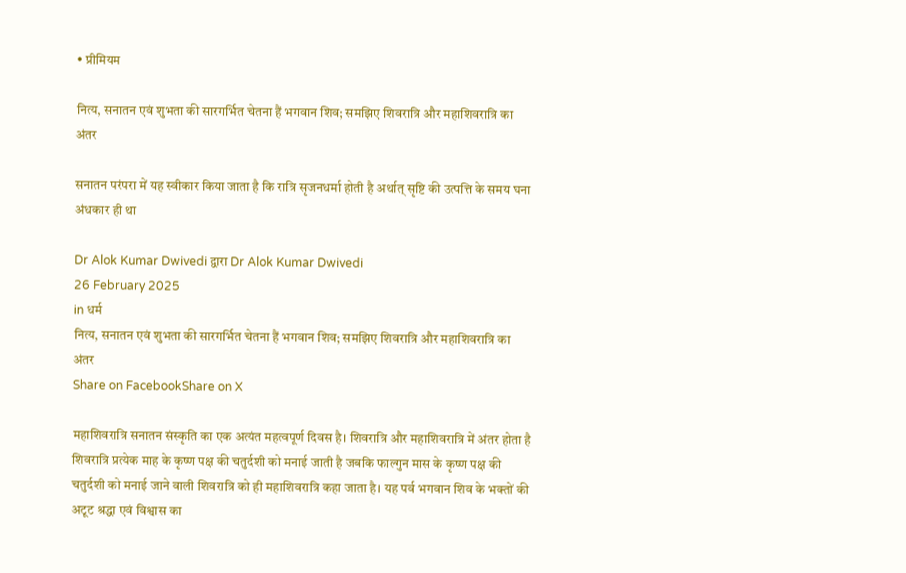• प्रीमियम

नित्य, सनातन एवं शुभता की सारगर्भित चेतना हैं भगवान शिव; समझिए शिवरात्रि और महाशिवरात्रि का अंतर

सनातन परंपरा में यह स्वीकार किया जाता है कि रात्रि सृजनधर्मा होती है अर्थात् सृष्टि की उत्पत्ति के समय घना अंधकार ही था

Dr Alok Kumar Dwivedi द्वारा Dr Alok Kumar Dwivedi
26 February 2025
in धर्म
नित्य, सनातन एवं शुभता की सारगर्भित चेतना हैं भगवान शिव; समझिए शिवरात्रि और महाशिवरात्रि का अंतर
Share on FacebookShare on X

महाशिवरात्रि सनातन संस्कृति का एक अत्यंत महत्वपूर्ण दिवस है। शिवरात्रि और महाशिवरात्रि में अंतर होता है शिवरात्रि प्रत्येक माह के कृष्ण पक्ष की चतुर्दशी को मनाई जाती है जबकि फाल्गुन मास के कृष्ण पक्ष की चतुर्दशी को मनाई जाने वाली शिवरात्रि को ही महाशिवरात्रि कहा जाता है। यह पर्व भगवान शिव के भक्तों की अटूट श्रद्धा एवं विश्वास का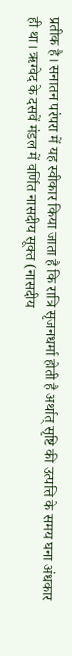प्रतीक है। सनातन परंपरा में यह स्वीकार किया जाता है कि रात्रि सृजनधर्मा होती है अर्थात् सृष्टि की उत्पत्ति के समय घना अंधकार ही था। ऋग्वेद के दसवें मंडल में वर्णित नासदीय सूक्त (नासदीय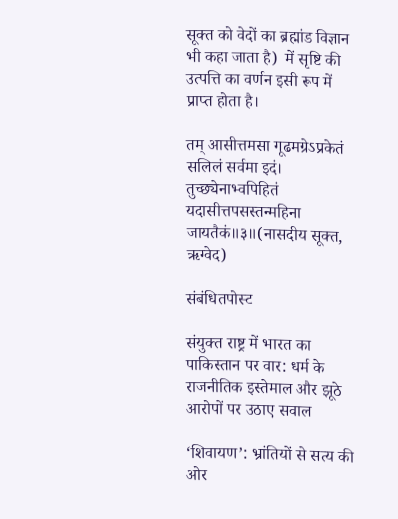सूक्त को वेदों का ब्रह्मांड विज्ञान भी कहा जाता है)  में सृष्टि की उत्पत्ति का वर्णन इसी रूप में प्राप्त होता है।

तम् आसीत्तमसा गूढमग्रेऽप्रकेतं सलिलं सर्वमा इदं।
तुच्छ्येनाभ्वपिहितं यदासीत्तपसस्तन्महिना जायतैकं॥३॥(नासदीय सूक्त, ऋग्वेद)

संबंधितपोस्ट

संयुक्त राष्ट्र में भारत का पाकिस्तान पर वार: धर्म के राजनीतिक इस्तेमाल और झूठे आरोपों पर उठाए सवाल

‘शिवायण’: भ्रांतियों से सत्य की ओर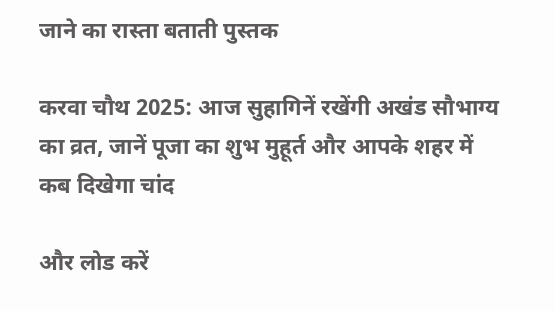जाने का रास्ता बताती पुस्तक

करवा चौथ 2025: आज सुहागिनें रखेंगी अखंड सौभाग्य का व्रत, जानें पूजा का शुभ मुहूर्त और आपके शहर में कब दिखेगा चांद

और लोड करें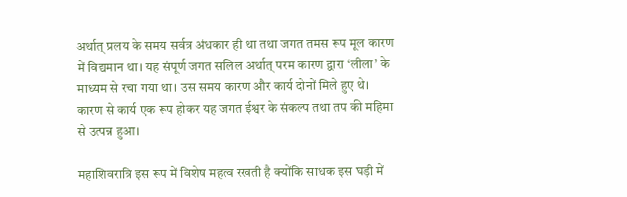अर्थात् प्रलय के समय सर्वत्र अंधकार ही था तथा जगत तमस रूप मूल कारण में विद्यमान था। यह संपूर्ण जगत सलिल अर्थात् परम कारण द्वारा ‘लीला’ के माध्यम से रचा गया था। उस समय कारण और कार्य दोनों मिले हुए थे। कारण से कार्य एक रूप होकर यह जगत ईश्वर के संकल्प तथा तप की महिमा से उत्पन्न हुआ।

महाशिवरात्रि इस रूप में विशेष महत्व रखती है क्योंकि साधक इस घड़ी में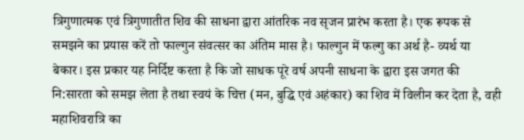त्रिगुणात्मक एवं त्रिगुणातीत शिव की साधना द्वारा आंतरिक नव सृजन प्रारंभ करता है। एक रूपक से समझने का प्रयास करें तो फाल्गुन संवत्सर का अंतिम मास है। फाल्गुन में फल्गु का अर्थ है- व्यर्थ या बेकार। इस प्रकार यह निर्दिष्ट करता है कि जो साधक पूरे वर्ष अपनी साधना के द्वारा इस जगत की नि:सारता को समझ लेता है तथा स्वयं के चित्त (मन, बुद्धि एवं अहंकार) का शिव में विलीन कर देता है, वही महाशिवरात्रि का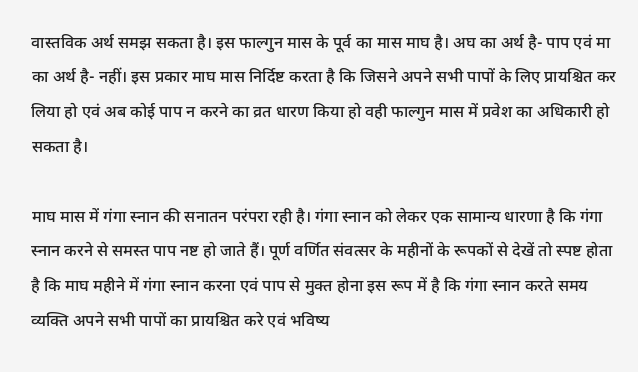वास्तविक अर्थ समझ सकता है। इस फाल्गुन मास के पूर्व का मास माघ है। अघ का अर्थ है- पाप एवं मा का अर्थ है- नहीं। इस प्रकार माघ मास निर्दिष्ट करता है कि जिसने अपने सभी पापों के लिए प्रायश्चित कर लिया हो एवं अब कोई पाप न करने का व्रत धारण किया हो वही फाल्गुन मास में प्रवेश का अधिकारी हो सकता है।

माघ मास में गंगा स्नान की सनातन परंपरा रही है। गंगा स्नान को लेकर एक सामान्य धारणा है कि गंगा स्नान करने से समस्त पाप नष्ट हो जाते हैं। पूर्ण वर्णित संवत्सर के महीनों के रूपकों से देखें तो स्पष्ट होता है कि माघ महीने में गंगा स्नान करना एवं पाप से मुक्त होना इस रूप में है कि गंगा स्नान करते समय व्यक्ति अपने सभी पापों का प्रायश्चित करे एवं भविष्य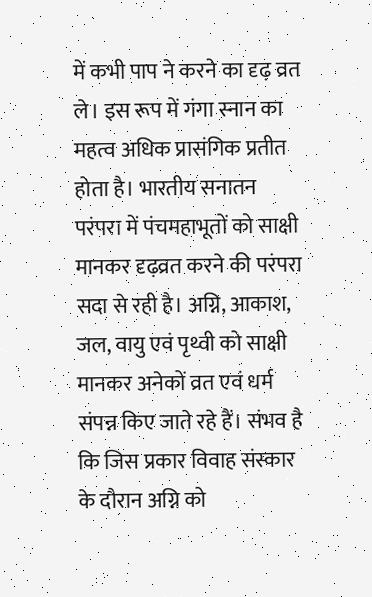में कभी पाप ने करने का दृढ़ व्रत ले। इस रूप में गंगा स्नान का महत्व अधिक प्रासंगिक प्रतीत होता है। भारतीय सनातन परंपरा में पंचमहाभूतों को साक्षी मानकर दृढ़व्रत करने की परंपरा सदा से रही है। अग्नि, आकाश, जल, वायु एवं पृथ्वी को साक्षी मानकर अनेकों व्रत एवं धर्म संपन्न किए जाते रहे हैं। संभव है कि जिस प्रकार विवाह संस्कार के दौरान अग्नि को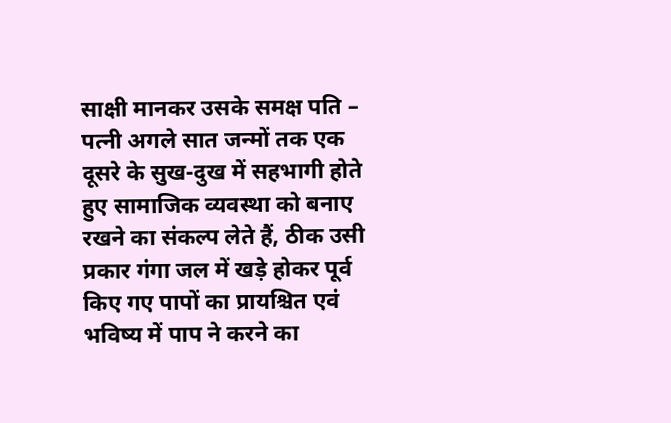साक्षी मानकर उसके समक्ष पति – पत्नी अगले सात जन्मों तक एक दूसरे के सुख-दुख में सहभागी होते हुए सामाजिक व्यवस्था को बनाए रखने का संकल्प लेते हैं, ठीक उसी प्रकार गंगा जल में खड़े होकर पूर्व किए गए पापों का प्रायश्चित एवं भविष्य में पाप ने करने का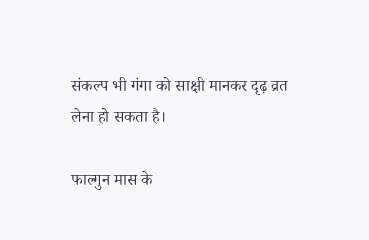संकल्प भी गंगा को साक्षी मानकर दृढ़ व्रत लेना हो सकता है।

फाल्गुन मास के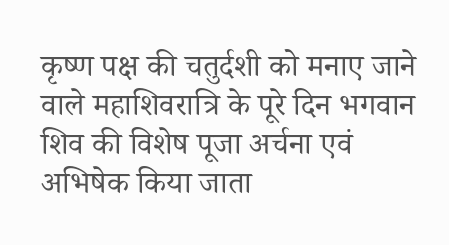कृष्ण पक्ष की चतुर्दशी को मनाए जाने वाले महाशिवरात्रि के पूरे दिन भगवान शिव की विशेष पूजा अर्चना एवं अभिषेक किया जाता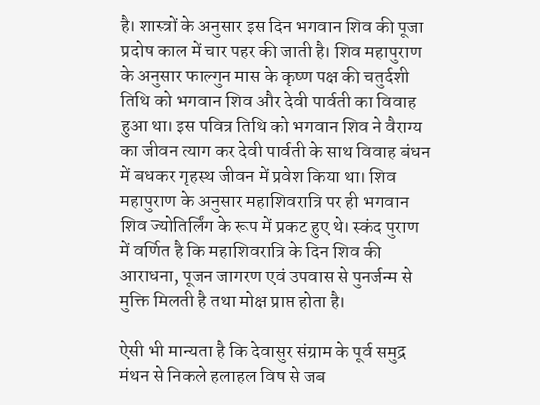है। शास्त्रों के अनुसार इस दिन भगवान शिव की पूजा प्रदोष काल में चार पहर की जाती है। शिव महापुराण के अनुसार फाल्गुन मास के कृष्ण पक्ष की चतुर्दशी तिथि को भगवान शिव और देवी पार्वती का विवाह हुआ था। इस पवित्र तिथि को भगवान शिव ने वैराग्य का जीवन त्याग कर देवी पार्वती के साथ विवाह बंधन में बधकर गृहस्थ जीवन में प्रवेश किया था। शिव महापुराण के अनुसार महाशिवरात्रि पर ही भगवान शिव ज्योतिर्लिंग के रूप में प्रकट हुए थे। स्कंद पुराण में वर्णित है कि महाशिवरात्रि के दिन शिव की आराधना, पूजन जागरण एवं उपवास से पुनर्जन्म से मुक्ति मिलती है तथा मोक्ष प्राप्त होता है।

ऐसी भी मान्यता है कि देवासुर संग्राम के पूर्व समुद्र मंथन से निकले हलाहल विष से जब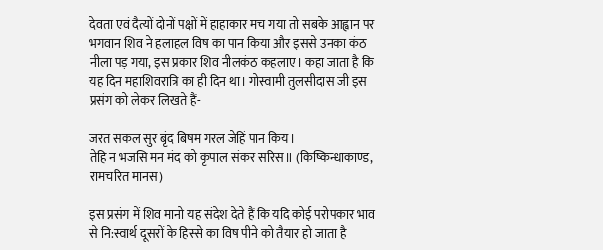देवता एवं दैत्यों दोनों पक्षों में हाहाकार मच गया तो सबके आह्वान पर भगवान शिव ने हलाहल विष का पान किया और इससे उनका कंठ नीला पड़ गया, इस प्रकार शिव नीलकंठ कहलाए। कहा जाता है कि यह दिन महाशिवरात्रि का ही दिन था। गोस्वामी तुलसीदास जी इस प्रसंग को लेकर लिखते हैं-

जरत सकल सुर बृंद बिषम गरल जेहिं पान किय।
तेहि न भजसि मन मंद को कृपाल संकर सरिस॥ (किष्किन्धाकाण्ड, रामचरित मानस)

इस प्रसंग में शिव मानो यह संदेश देते हैं कि यदि कोई परोपकार भाव से नि:स्वार्थ दूसरों के हिस्से का विष पीने को तैयार हो जाता है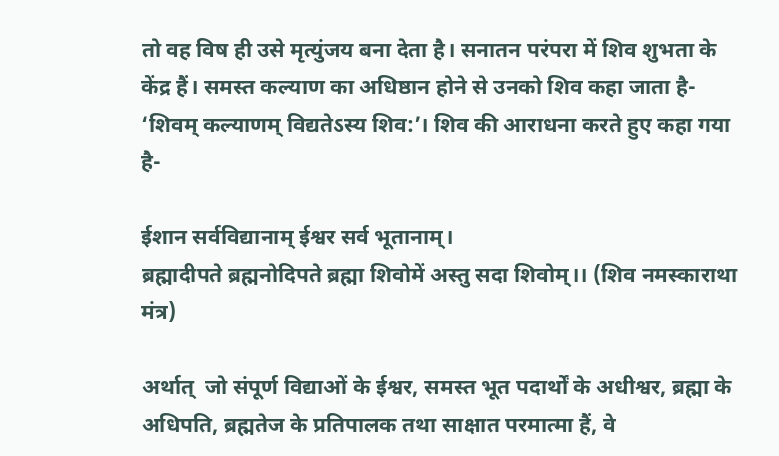तो वह विष ही उसे मृत्युंजय बना देता है। सनातन परंपरा में शिव शुभता के केंद्र हैं। समस्त कल्याण का अधिष्ठान होने से उनको शिव कहा जाता है- ‘शिवम् कल्याणम् विद्यतेऽस्य शिव:’। शिव की आराधना करते हुए कहा गया है-

ईशान सर्वविद्यानाम् ईश्वर सर्व भूतानाम्।
ब्रह्मादीपते ब्रह्मनोदिपते ब्रह्मा शिवोमें अस्तु सदा शिवोम्।। (शिव नमस्काराथा मंत्र)

अर्थात्  जो संपूर्ण विद्याओं के ईश्वर, समस्त भूत पदार्थों के अधीश्वर, ब्रह्मा के अधिपति, ब्रह्मतेज के प्रतिपालक तथा साक्षात परमात्मा हैं, वे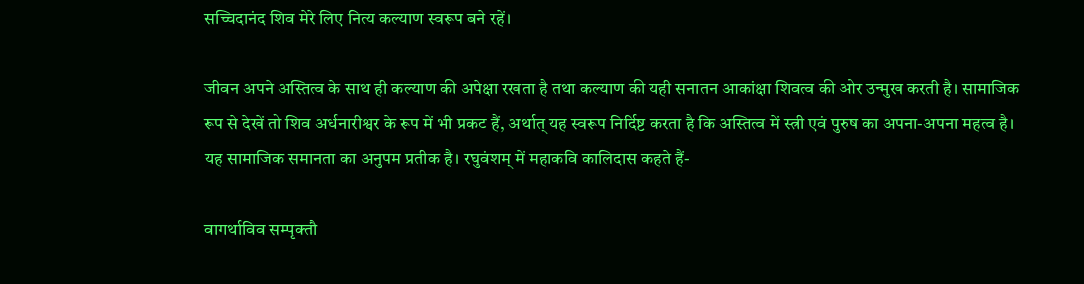सच्चिदानंद शिव मेरे लिए नित्य कल्याण स्वरूप बने रहें।

जीवन अपने अस्तित्व के साथ ही कल्याण की अपेक्षा रखता है तथा कल्याण की यही सनातन आकांक्षा शिवत्व की ओर उन्मुख करती है। सामाजिक रूप से देखें तो शिव अर्धनारीश्वर के रूप में भी प्रकट हैं, अर्थात् यह स्वरूप निर्दिष्ट करता है कि अस्तित्व में स्त्री एवं पुरुष का अपना-अपना महत्व है। यह सामाजिक समानता का अनुपम प्रतीक है। रघुवंशम् में महाकवि कालिदास कहते हैं-

वागर्थाविव सम्पृक्तौ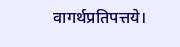वागर्थप्रतिपत्तये।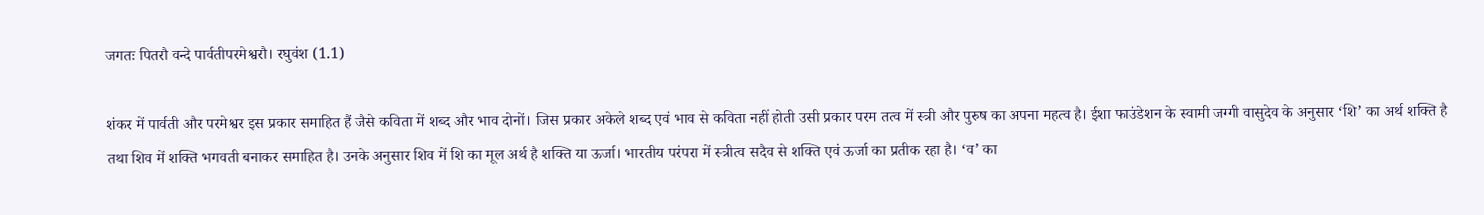जगतः पितरौ वन्दे पार्वतीपरमेश्वरौ। रघुवंश (1.1)

शंकर में पार्वती और परमेश्वर इस प्रकार समाहित हैं जैसे कविता में शब्द और भाव दोनों। जिस प्रकार अकेले शब्द एवं भाव से कविता नहीं होती उसी प्रकार परम तत्व में स्त्री और पुरुष का अपना महत्व है। ईशा फाउंडेशन के स्वामी जग्गी वासुदेव के अनुसार ‘शि’ का अर्थ शक्ति है तथा शिव में शक्ति भगवती बनाकर समाहित है। उनके अनुसार शिव में शि का मूल अर्थ है शक्ति या ऊर्जा। भारतीय परंपरा में स्त्रीत्व सदैव से शक्ति एवं ऊर्जा का प्रतीक रहा है। ‘व’ का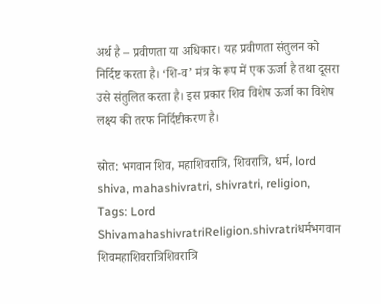अर्थ है – प्रवीणता या अधिकार। यह प्रवीणता संतुलन को निर्दिष्ट करता है। ‘शि-व’ मंत्र के रूप में एक ऊर्जा है तथा दूसरा उसे संतुलित करता है। इस प्रकार शिव विशेष ऊर्जा का विशेष लक्ष्य की तरफ निर्दिष्टीकरण है।

स्रोत: भगवान शिव, महाशिवरात्रि, शिवरात्रि, धर्म, lord shiva, mahashivratri, shivratri, religion,
Tags: Lord ShivamahashivratriReligion.shivratriधर्मभगवान शिवमहाशिवरात्रिशिवरात्रि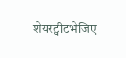शेयरट्वीटभेजिए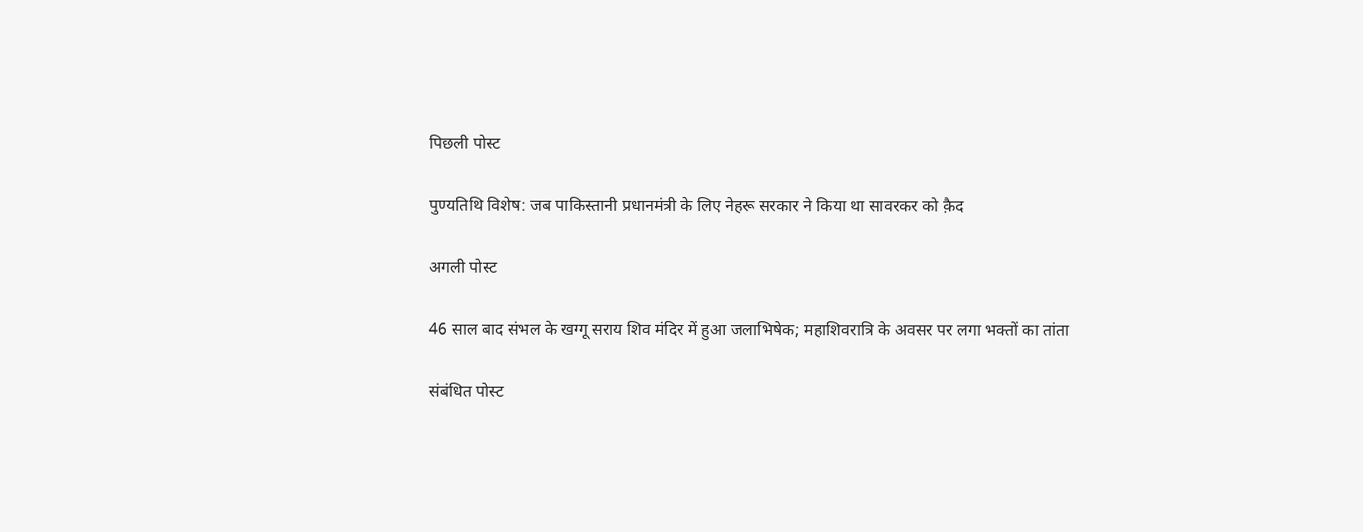पिछली पोस्ट

पुण्यतिथि विशेष: जब पाकिस्तानी प्रधानमंत्री के लिए नेहरू सरकार ने किया था सावरकर को क़ैद

अगली पोस्ट

46 साल बाद संभल के खग्गू सराय शिव मंदिर में हुआ जलाभिषेक; महाशिवरात्रि के अवसर पर लगा भक्तों का तांता

संबंधित पोस्ट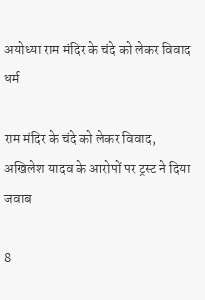अयोध्या राम मंदिर के चंदे को लेकर विवाद
धर्म

राम मंदिर के चंदे को लेकर विवाद, अखिलेश यादव के आरोपों पर ट्रस्ट ने दिया जवाब

8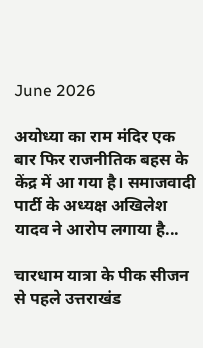June 2026

अयोध्या का राम मंदिर एक बार फिर राजनीतिक बहस के केंद्र में आ गया है। समाजवादी पार्टी के अध्यक्ष अखिलेश यादव ने आरोप लगाया है...

चारधाम यात्रा के पीक सीजन से पहले उत्तराखंड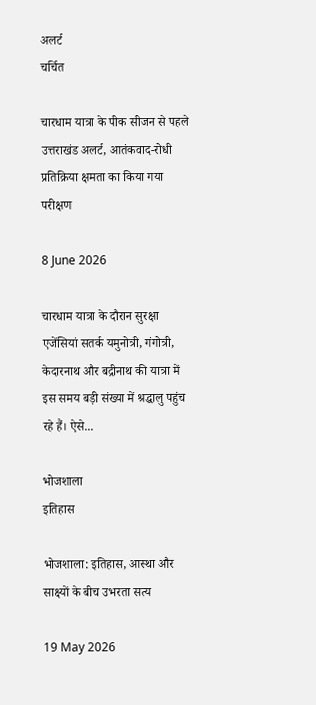अलर्ट
चर्चित

चारधाम यात्रा के पीक सीजन से पहले उत्तराखंड अलर्ट, आतंकवाद-रोधी प्रतिक्रिया क्षमता का किया गया परीक्षण

8 June 2026

चारधाम यात्रा के दौरान सुरक्षा एजेंसियां सतर्क यमुनोत्री, गंगोत्री, केदारनाथ और बद्रीनाथ की यात्रा में इस समय बड़ी संख्या में श्रद्धालु पहुंच रहे हैं। ऐसे...

भोजशाला
इतिहास

भोजशाला: इतिहास, आस्था और साक्ष्यों के बीच उभरता सत्य

19 May 2026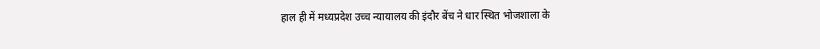हाल ही में मध्यप्रदेश उच्च न्यायालय की इंदौर बेंच ने धार स्थित भोजशाला के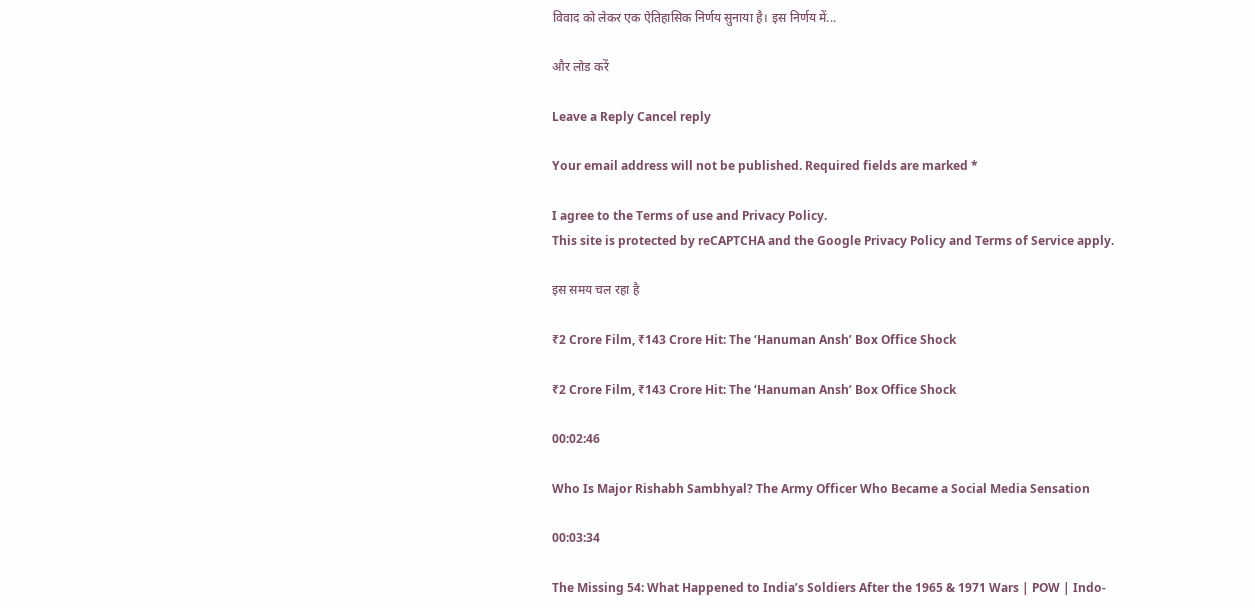विवाद को लेकर एक ऐतिहासिक निर्णय सुनाया है। इस निर्णय में...

और लोड करें

Leave a Reply Cancel reply

Your email address will not be published. Required fields are marked *

I agree to the Terms of use and Privacy Policy.
This site is protected by reCAPTCHA and the Google Privacy Policy and Terms of Service apply.

इस समय चल रहा है

₹2 Crore Film, ₹143 Crore Hit: The ‘Hanuman Ansh’ Box Office Shock

₹2 Crore Film, ₹143 Crore Hit: The ‘Hanuman Ansh’ Box Office Shock

00:02:46

Who Is Major Rishabh Sambhyal? The Army Officer Who Became a Social Media Sensation

00:03:34

The Missing 54: What Happened to India’s Soldiers After the 1965 & 1971 Wars | POW | Indo-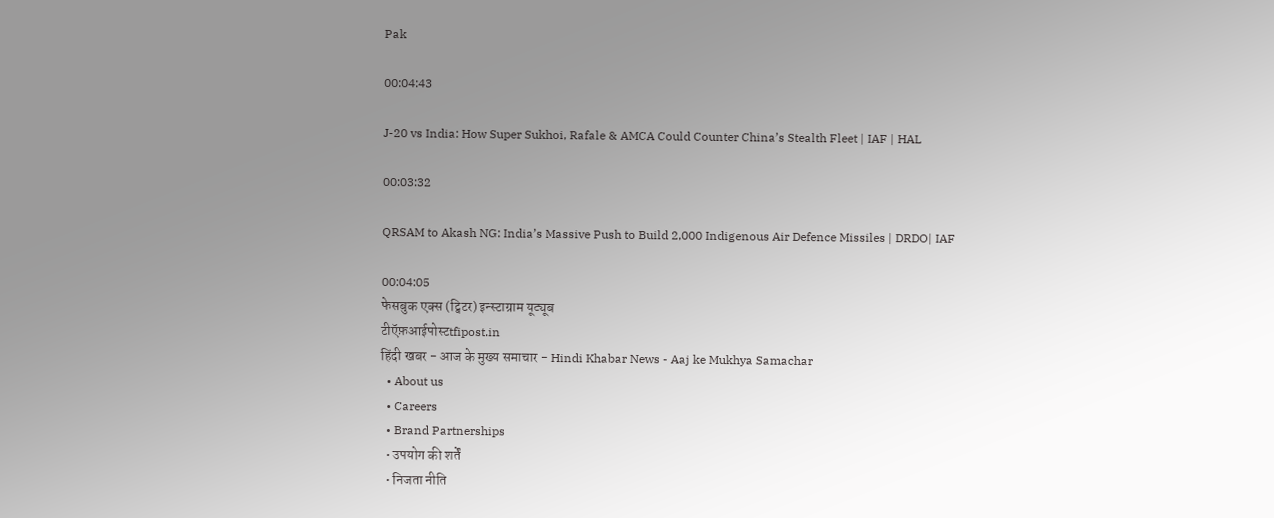Pak

00:04:43

J-20 vs India: How Super Sukhoi, Rafale & AMCA Could Counter China’s Stealth Fleet | IAF | HAL

00:03:32

QRSAM to Akash NG: India’s Massive Push to Build 2,000 Indigenous Air Defence Missiles | DRDO| IAF

00:04:05
फेसबुक एक्स (ट्विटर) इन्स्टाग्राम यूट्यूब
टीऍफ़आईपोस्टtfipost.in
हिंदी खबर - आज के मुख्य समाचार - Hindi Khabar News - Aaj ke Mukhya Samachar
  • About us
  • Careers
  • Brand Partnerships
  • उपयोग की शर्तें
  • निजता नीति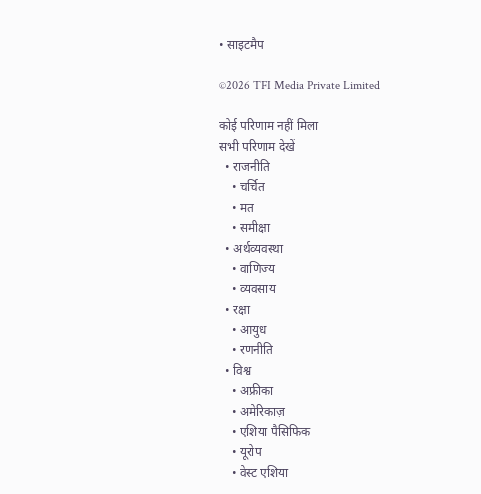• साइटमैप

©2026 TFI Media Private Limited

कोई परिणाम नहीं मिला
सभी परिणाम देखें
  • राजनीति
    • चर्चित
    • मत
    • समीक्षा
  • अर्थव्यवस्था
    • वाणिज्य
    • व्यवसाय
  • रक्षा
    • आयुध
    • रणनीति
  • विश्व
    • अफ्रीका
    • अमेरिकाज़
    • एशिया पैसिफिक
    • यूरोप
    • वेस्ट एशिया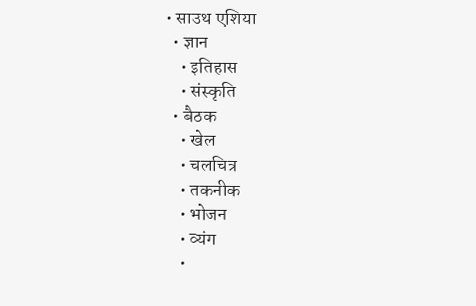• साउथ एशिया
  • ज्ञान
    • इतिहास
    • संस्कृति
  • बैठक
    • खेल
    • चलचित्र
    • तकनीक
    • भोजन
    • व्यंग
    •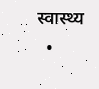स्वास्थ्य
  •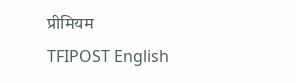प्रीमियम
TFIPOST English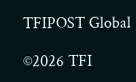TFIPOST Global

©2026 TFI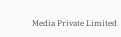Media Private Limited